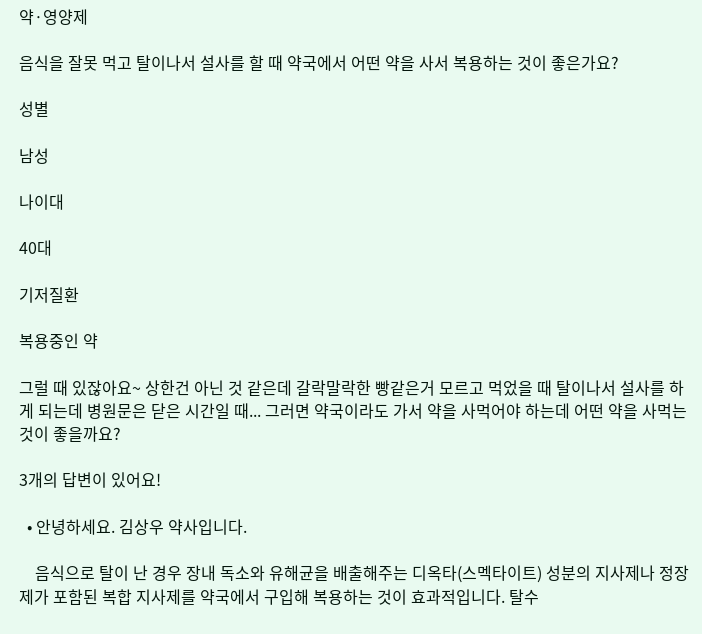약·영양제

음식을 잘못 먹고 탈이나서 설사를 할 때 약국에서 어떤 약을 사서 복용하는 것이 좋은가요?

성별

남성

나이대

40대

기저질환

복용중인 약

그럴 때 있잖아요~ 상한건 아닌 것 같은데 갈락말락한 빵같은거 모르고 먹었을 때 탈이나서 설사를 하게 되는데 병원문은 닫은 시간일 때... 그러면 약국이라도 가서 약을 사먹어야 하는데 어떤 약을 사먹는 것이 좋을까요?

3개의 답변이 있어요!

  • 안녕하세요. 김상우 약사입니다.

    음식으로 탈이 난 경우 장내 독소와 유해균을 배출해주는 디옥타(스멕타이트) 성분의 지사제나 정장제가 포함된 복합 지사제를 약국에서 구입해 복용하는 것이 효과적입니다. 탈수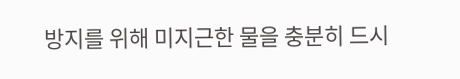방지를 위해 미지근한 물을 충분히 드시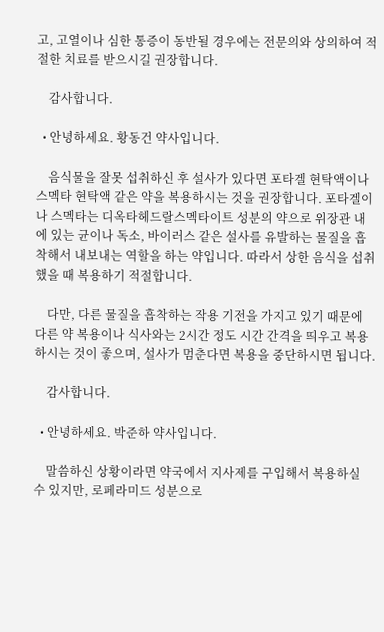고, 고열이나 심한 통증이 동반될 경우에는 전문의와 상의하여 적절한 치료를 받으시길 권장합니다.

    감사합니다.

  • 안녕하세요. 황동건 약사입니다.

    음식물을 잘못 섭취하신 후 설사가 있다면 포타겔 현탁액이나 스멕타 현탁액 같은 약을 복용하시는 것을 권장합니다. 포타겔이나 스멕타는 디옥타헤드랄스멕타이트 성분의 약으로 위장관 내에 있는 균이나 독소, 바이러스 같은 설사를 유발하는 물질을 흡착해서 내보내는 역할을 하는 약입니다. 따라서 상한 음식을 섭취했을 때 복용하기 적절합니다.

    다만, 다른 물질을 흡착하는 작용 기전을 가지고 있기 때문에 다른 약 복용이나 식사와는 2시간 정도 시간 간격을 띄우고 복용하시는 것이 좋으며, 설사가 멈춘다면 복용을 중단하시면 됩니다.

    감사합니다.

  • 안녕하세요. 박준하 약사입니다.

    말씀하신 상황이라면 약국에서 지사제를 구입해서 복용하실 수 있지만, 로페라미드 성분으로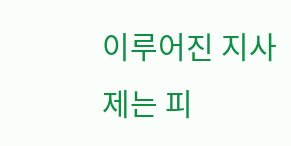이루어진 지사제는 피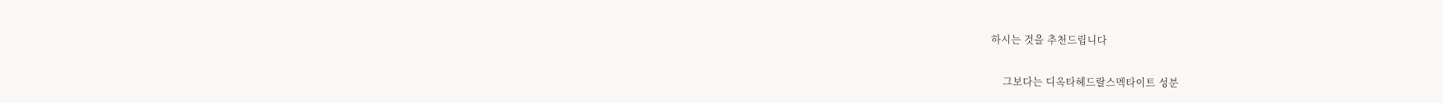하시는 것을 추천드립니다

    그보다는 디옥타헤드랄스멕타이트 성분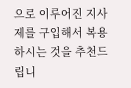으로 이루어진 지사제를 구입해서 복용하시는 것을 추천드립니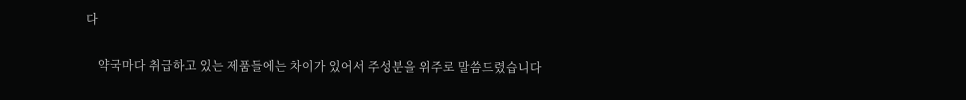다

    약국마다 취급하고 있는 제품들에는 차이가 있어서 주성분을 위주로 말씀드렸습니다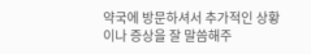약국에 방문하셔서 추가적인 상황이나 증상을 잘 말씀해주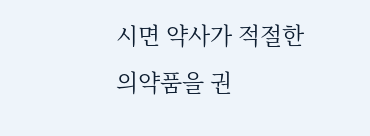시면 약사가 적절한 의약품을 권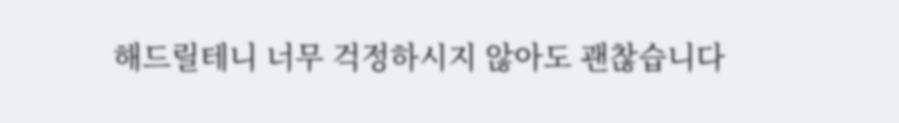해드릴테니 너무 걱정하시지 않아도 괜찮습니다